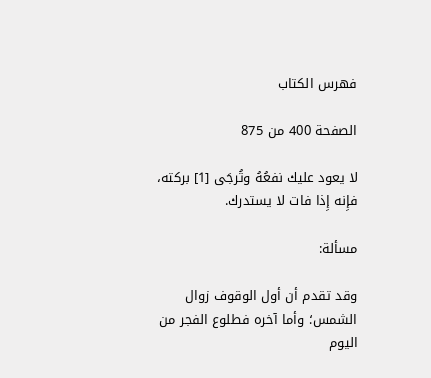فهرس الكتاب

الصفحة 400 من 875

لا يعود عليك نفعُهُ وتُرجَى [1] بركته، فإِنه إِذا فات لا يستدرك.

مسألة:

وقد تقدم أن أول الوقوف زوال الشمس؛ وأما آخره فطلوع الفجر من اليوم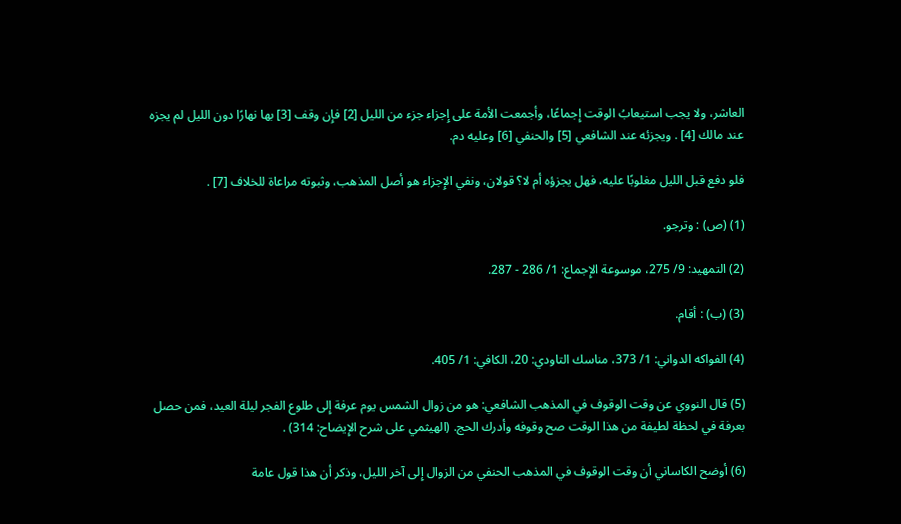العاشر، ولا يجب استيعابُ الوقت إِجماعًا، وأجمعت الأمة على إِجزاء جزء من الليل [2] فإِن وقف [3] بها نهارًا دون الليل لم يجزه عند مالك [4] . ويجزئه عند الشافعي [5] والحنفي [6] وعليه دم.

فلو دفع قبل الليل مغلوبًا عليه، فهل يجزؤه أم لا؟ قولان، ونفي الإِجزاء هو أصل المذهب، وثبوته مراعاة للخلاف [7] .

(1) (ص) : وترجو.

(2) التمهيد: 9/ 275، موسوعة الإِجماع: 1/ 286 - 287.

(3) (ب) : أقام.

(4) الفواكه الدواني: 1/ 373، مناسك التاودي: 20، الكافي: 1/ 405.

(5) قال النووي عن وقت الوقوف في المذهب الشافعي: هو من زوال الشمس يوم عرفة إِلى طلوع الفجر ليلة العيد، فمن حصل بعرفة في لحظة لطيفة من هذا الوقت صح وقوفه وأدرك الحج. (الهيثمي على شرح الإِيضاح: 314) .

(6) أوضح الكاساني أن وقت الوقوف في المذهب الحنفي من الزوال إِلى آخر الليل، وذكر أن هذا قول عامة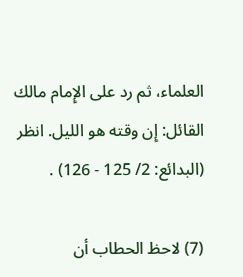العلماء، ثم رد على الإِمام مالك القائل: إِن وقته هو الليل. انظر (البدائع: 2/ 125 - 126) .

(7) لاحظ الحطاب أن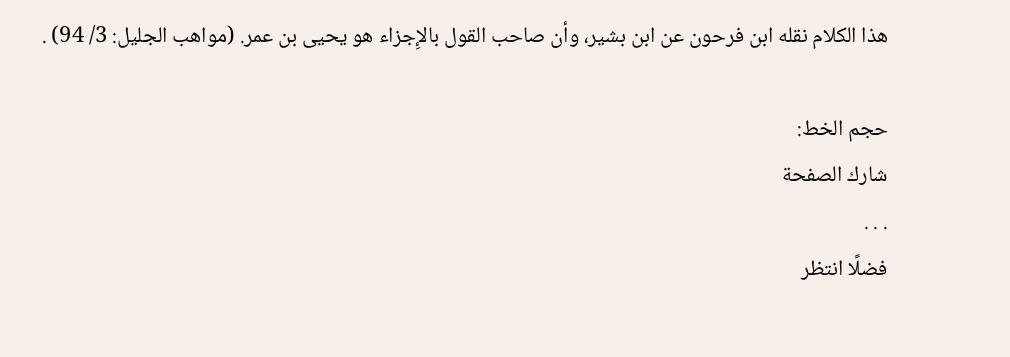هذا الكلام نقله ابن فرحون عن ابن بشير، وأن صاحب القول بالإِجزاء هو يحيى بن عمر. (مواهب الجليل: 3/ 94) .

حجم الخط:
شارك الصفحة
. . .
فضلًا انتظر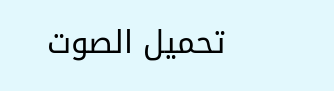تحميل الصوت